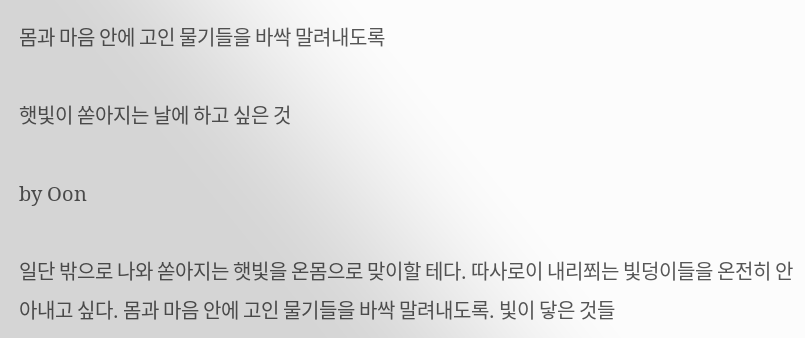몸과 마음 안에 고인 물기들을 바싹 말려내도록

햇빛이 쏟아지는 날에 하고 싶은 것

by Oon

일단 밖으로 나와 쏟아지는 햇빛을 온몸으로 맞이할 테다. 따사로이 내리쬐는 빛덩이들을 온전히 안아내고 싶다. 몸과 마음 안에 고인 물기들을 바싹 말려내도록. 빛이 닿은 것들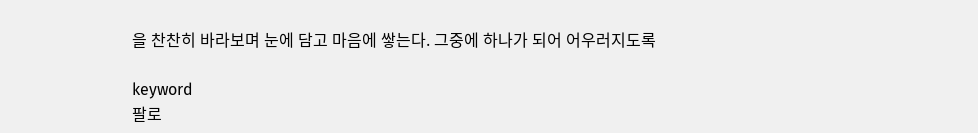을 찬찬히 바라보며 눈에 담고 마음에 쌓는다. 그중에 하나가 되어 어우러지도록

keyword
팔로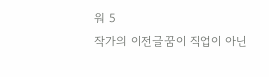워 5
작가의 이전글꿈이 직업이 아닌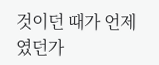것이던 때가 언제였던가